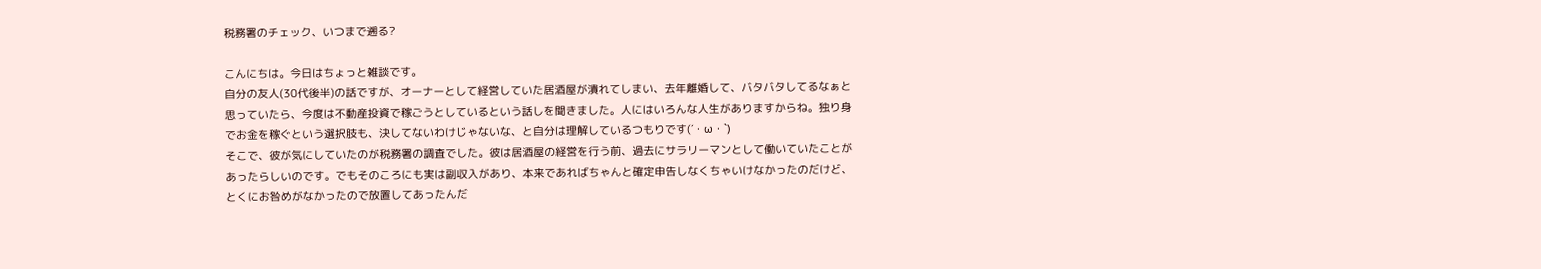税務署のチェック、いつまで遡る?

こんにちは。今日はちょっと雑談です。
自分の友人(30代後半)の話ですが、オーナーとして経営していた居酒屋が潰れてしまい、去年離婚して、バタバタしてるなぁと思っていたら、今度は不動産投資で稼ごうとしているという話しを聞きました。人にはいろんな人生がありますからね。独り身でお金を稼ぐという選択肢も、決してないわけじゃないな、と自分は理解しているつもりです(´・ω・`)
そこで、彼が気にしていたのが税務署の調査でした。彼は居酒屋の経営を行う前、過去にサラリーマンとして働いていたことがあったらしいのです。でもそのころにも実は副収入があり、本来であればちゃんと確定申告しなくちゃいけなかったのだけど、とくにお咎めがなかったので放置してあったんだ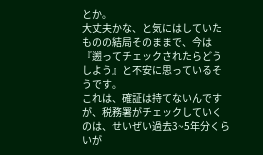とか。
大丈夫かな、と気にはしていたものの結局そのままで、今は『遡ってチェックされたらどうしよう』と不安に思っているそうです。
これは、確証は持てないんですが、税務署がチェックしていくのは、せいぜい過去3~5年分くらいが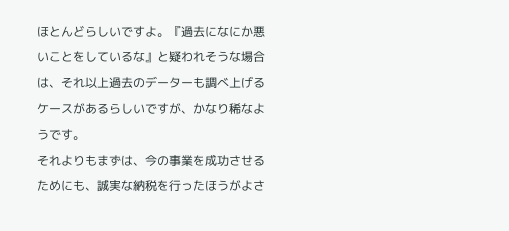ほとんどらしいですよ。『過去になにか悪いことをしているな』と疑われそうな場合は、それ以上過去のデーターも調べ上げるケースがあるらしいですが、かなり稀なようです。
それよりもまずは、今の事業を成功させるためにも、誠実な納税を行ったほうがよさ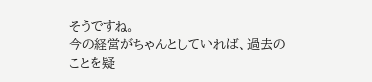そうですね。
今の経営がちゃんとしていれば、過去のことを疑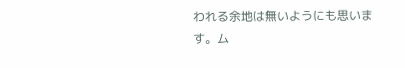われる余地は無いようにも思います。ム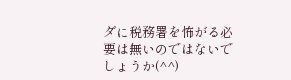ダに税務署を怖がる必要は無いのではないでしょうか(^^)